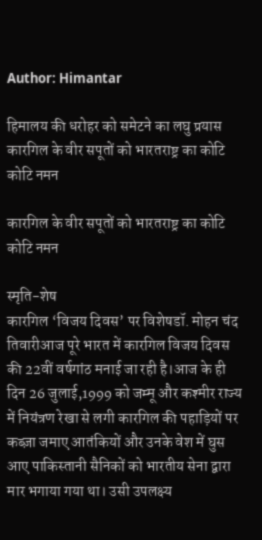Author: Himantar

हिमालय की धरोहर को समेटने का लघु प्रयास
कारगिल के वीर सपूतों को भारतराष्ट्र का कोटि कोटि नमन

कारगिल के वीर सपूतों को भारतराष्ट्र का कोटि कोटि नमन

स्मृति-शेष
कारगिल ‘विजय दिवस’ पर विशेषडॉ. मोहन चंद तिवारीआज पूरे भारत में कारगिल विजय दिवस की 22वीं वर्षगांठ मनाई जा रही है।आज के ही दिन 26 जुलाई,1999 को जम्मू और कश्मीर राज्य में नियंत्रण रेखा से लगी कारगिल की पहाड़ियों पर कब्ज़ा जमाए आतंकियों और उनके वेश में घुस आए पाकिस्तानी सैनिकों को भारतीय सेना द्वारा मार भगाया गया था। उसी उपलक्ष्य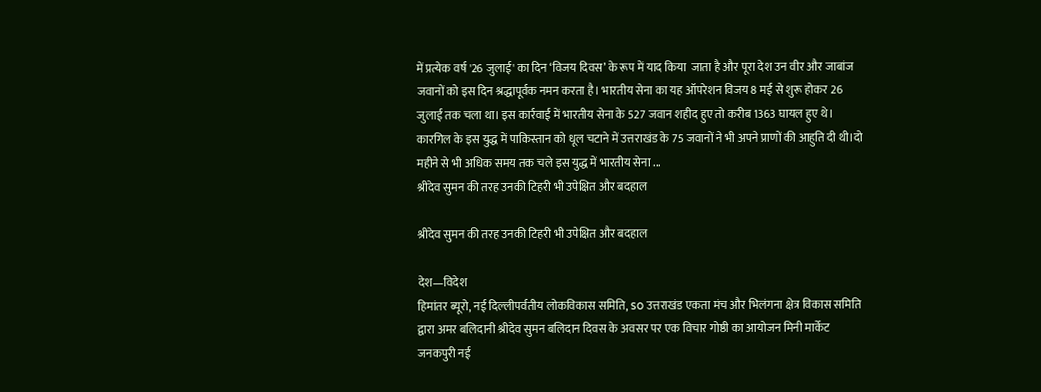में प्रत्येक वर्ष '26 जुलाई' का दिन ‘विजय दिवस’ के रूप में याद किया  जाता है और पूरा देश उन वीर और जाबांज जवानों को इस दिन श्रद्धापूर्वक नमन करता है। भारतीय सेना का यह ऑपरेशन विजय 8 मई से शुरू होकर 26 जुलाई तक चला था। इस कार्रवाई में भारतीय सेना के 527 जवान शहीद हुए तो करीब 1363 घायल हुए थे। कारगिल के इस युद्ध में पाकिस्तान को धूल चटाने में उत्तराखंड के 75 जवानों ने भी अपने प्राणों की आहुति दी थी।दो महीने से भी अधिक समय तक चले इस युद्ध में भारतीय सेना ...
श्रीदेव सुमन की तरह उनकी टिहरी भी उपेक्षित और बदहाल

श्रीदेव सुमन की तरह उनकी टिहरी भी उपेक्षित और बदहाल

देश—विदेश
हिमांतर ब्‍यूरो, नई दिल्‍लीपर्वतीय लोकविकास समिति, so उत्तराखंड एकता मंच और भिलंगना क्षेत्र विकास समिति द्वारा अमर बलिदानी श्रीदेव सुमन बलिदान दिवस के अवसर पर एक विचार गोष्ठी का आयोजन मिनी मार्केट जनकपुरी नई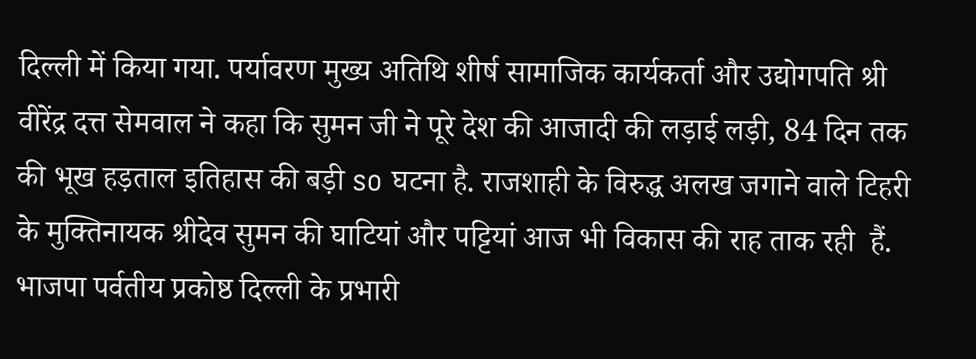दिल्ली में किया गया. पर्यावरण मुख्य अतिथि शीर्ष सामाजिक कार्यकर्ता और उद्योगपति श्री वीरेंद्र दत्त सेमवाल ने कहा कि सुमन जी ने पूरे देश की आजादी की लड़ाई लड़ी, 84 दिन तक की भूख हड़ताल इतिहास की बड़ी so घटना है. राजशाही के विरुद्ध अलख जगाने वाले टिहरी के मुक्तिनायक श्रीदेव सुमन की घाटियां और पट्टियां आज भी विकास की राह ताक रही  हैं. भाजपा पर्वतीय प्रकोष्ठ दिल्ली के प्रभारी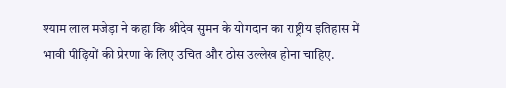श्याम लाल मजेड़ा ने कहा कि श्रीदेव सुमन के योगदान का राष्ट्रीय इतिहास में भावी पीढ़ियों की प्रेरणा के लिए उचित और ठोस उल्लेख होना चाहिए.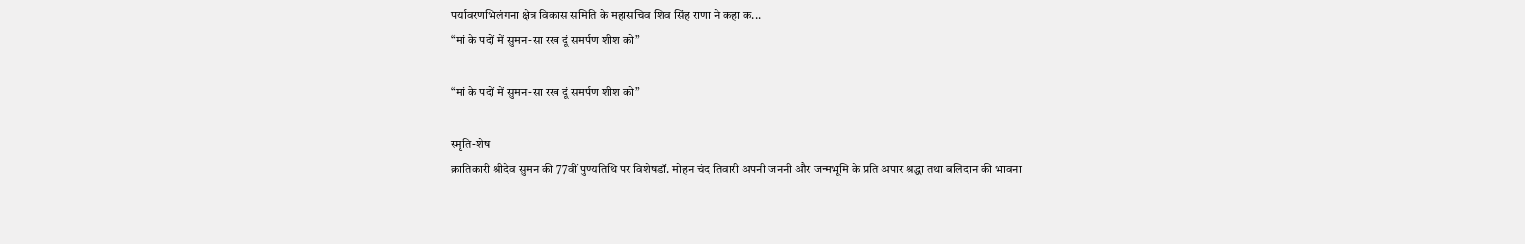पर्यावरणभिलंगना क्षेत्र विकास समिति के महासचिव शिव सिंह राणा ने कहा क...
“मां के पदों में सुमन-सा रख दूं समर्पण शीश को”

“मां के पदों में सुमन-सा रख दूं समर्पण शीश को”

स्मृति-शेष
क्रातिकारी श्रीदेव सुमन की 77वीं पुण्यतिथि पर विशेषडॉ. मोहन चंद तिवारी अपनी जननी और जन्मभूमि के प्रति अपार श्रद्धा तथा बलिदान की भावना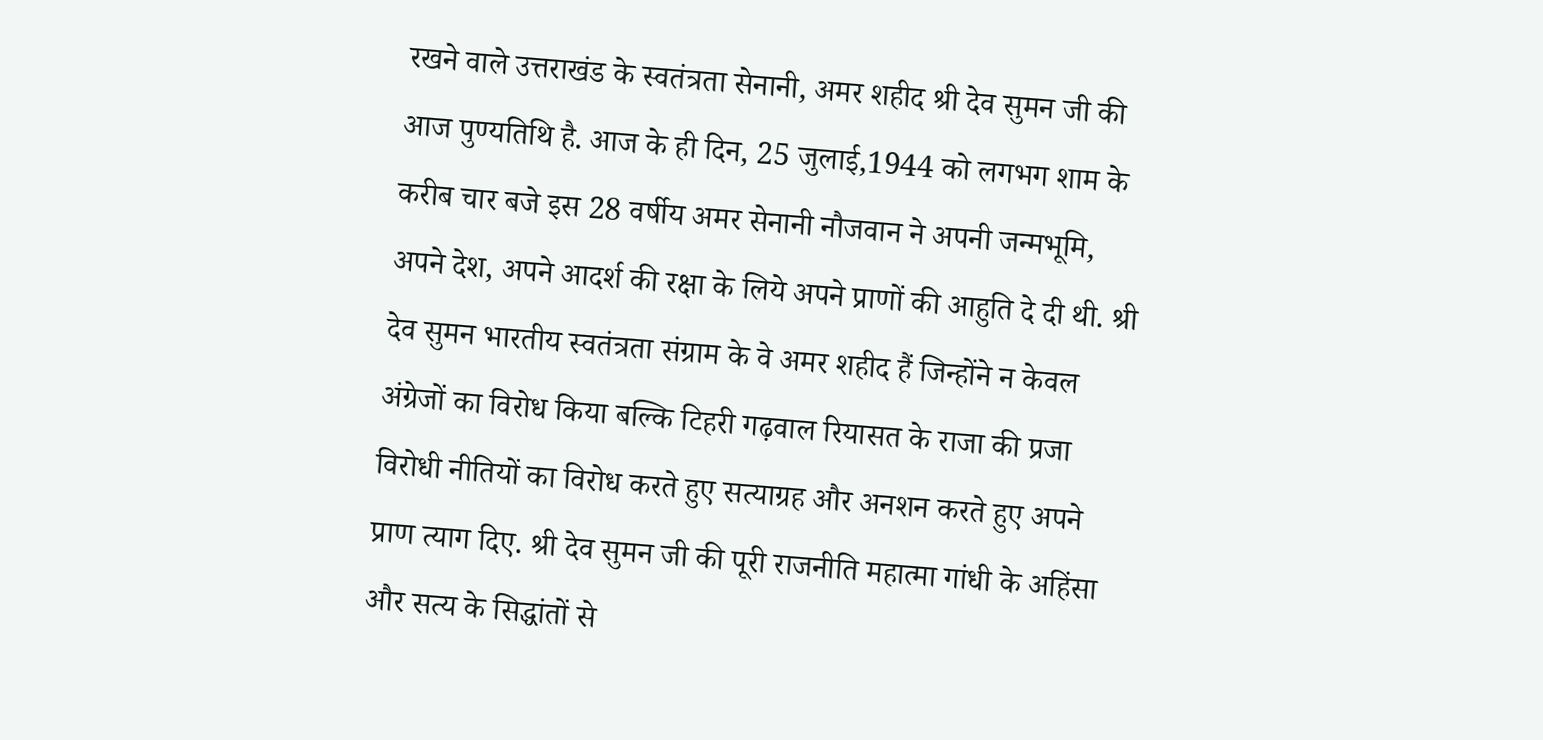रखने वाले उत्तराखंड के स्वतंत्रता सेनानी, अमर शहीद श्री देव सुमन जी की आज पुण्यतिथि है. आज के ही दिन, 25 जुलाई,1944 को लगभग शाम के करीब चार बजे इस 28 वर्षीय अमर सेनानी नौजवान ने अपनी जन्मभूमि, अपने देश, अपने आदर्श की रक्षा के लिये अपने प्राणों की आहुति दे दी थी. श्री देव सुमन भारतीय स्वतंत्रता संग्राम के वे अमर शहीद हैं जिन्होंने न केवल अंग्रेजों का विरोध किया बल्कि टिहरी गढ़वाल रियासत के राजा की प्रजा विरोधी नीतियों का विरोध करते हुए सत्याग्रह और अनशन करते हुए अपने प्राण त्याग दिए. श्री देव सुमन जी की पूरी राजनीति महात्मा गांधी के अहिंसा और सत्य के सिद्धांतों से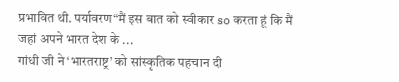प्रभावित थी. पर्यावरण“मैं इस बात को स्वीकार so करता हूं कि मैं जहां अपने भारत देश के ...
गांधी जी ने ‘भारतराष्ट्र’ को सांस्कृतिक पहचान दी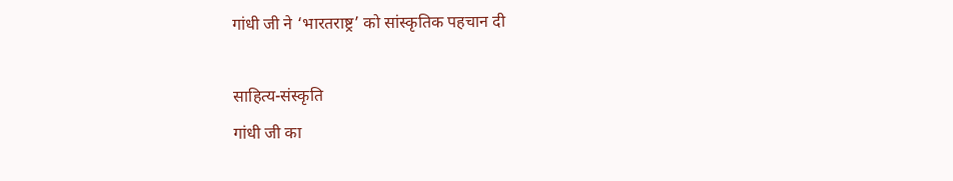गांधी जी ने ‘भारतराष्ट्र’ को सांस्कृतिक पहचान दी

साहित्‍य-संस्कृति
गांधी जी का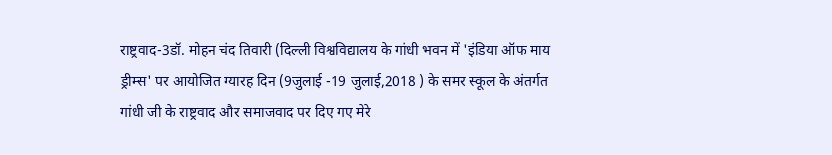राष्ट्रवाद-3डॉ. मोहन चंद तिवारी (दिल्ली विश्वविद्यालय के गांधी भवन में 'इंडिया ऑफ माय ड्रीम्स' पर आयोजित ग्यारह दिन (9जुलाई -19 जुलाई,2018 ) के समर स्कूल के अंतर्गत गांधी जी के राष्ट्रवाद और समाजवाद पर दिए गए मेरे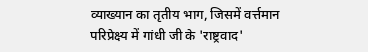व्याख्यान का तृतीय भाग, जिसमें वर्त्तमान परिप्रेक्ष्य में गांधी जी के 'राष्ट्रवाद'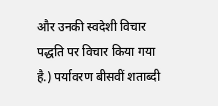और उनकी स्वदेशी विचार पद्धति पर विचार किया गया है.) पर्यावरण बीसवीं शताब्दी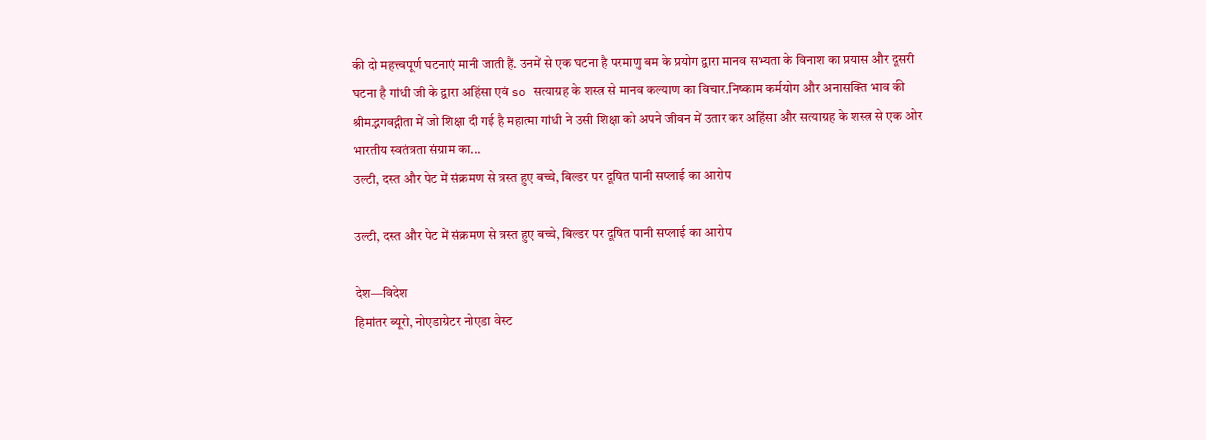की दो महत्त्वपूर्ण घटनाएं मानी जाती हैं. उनमें से एक घटना है परमाणु बम के प्रयोग द्वारा मानव सभ्यता के विनाश का प्रयास और दूसरी घटना है गांधी जी के द्वारा अहिंसा एवं so सत्याग्रह के शस्त्र से मानव कल्याण का विचार.निष्काम कर्मयोग और अनासक्ति भाव की श्रीमद्भगवद्गीता में जो शिक्षा दी गई है महात्मा गांधी ने उसी शिक्षा को अपने जीवन में उतार कर अहिंसा और सत्याग्रह के शस्त्र से एक ओर भारतीय स्वतंत्रता संग्राम का...
उल्टी, दस्त और पेट में संक्रमण से त्रस्त हुए बच्चे, बिल्डर पर दूषित पानी सप्लाई का आरोप

उल्टी, दस्त और पेट में संक्रमण से त्रस्त हुए बच्चे, बिल्डर पर दूषित पानी सप्लाई का आरोप

देश—विदेश
हिमांतर ब्‍यूरो, नोएडाग्रेटर नोएडा वेस्ट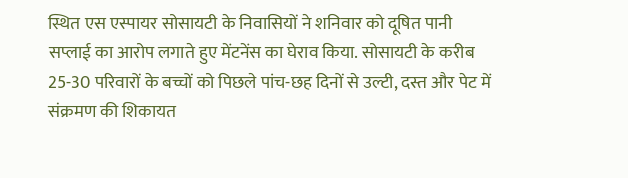स्थित एस एस्पायर सोसायटी के निवासियों ने शनिवार को दूषित पानी सप्लाई का आरोप लगाते हुए मेंटनेंस का घेराव किया. सोसायटी के करीब 25-30 परिवारों के बच्चों को पिछले पांच-छह दिनों से उल्टी, दस्त और पेट में संक्रमण की शिकायत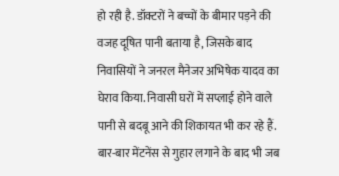हो रही है. डॉक्टरों ने बच्चों के बीमार पड़ने की वजह दूषित पानी बताया है, जिसके बाद निवासियों ने जनरल मैनेजर अभिषेक यादव का घेराव किया. निवासी घरों में सप्लाई होने वाले पानी से बदबू आने की शिकायत भी कर रहे हैं. बार-बार मेंटनेंस से गुहार लगाने के बाद भी जब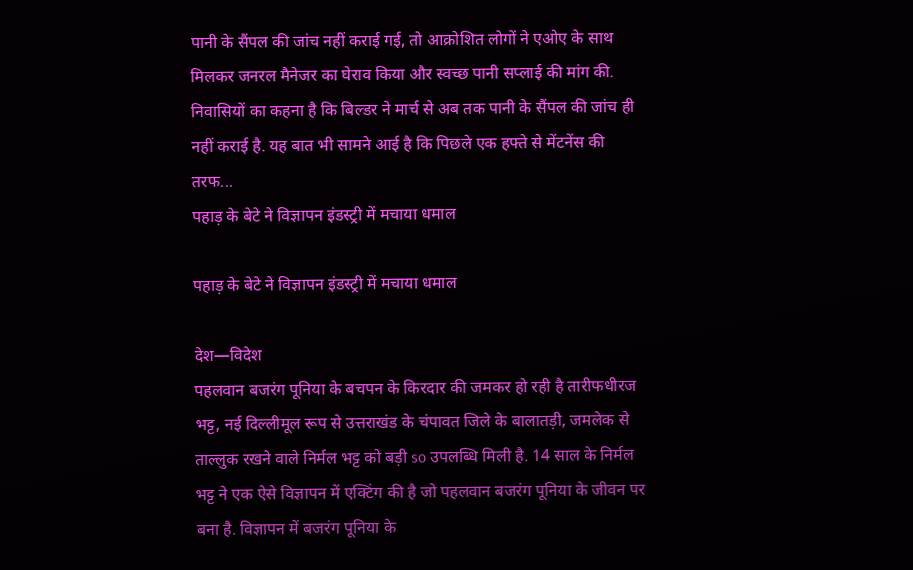पानी के सैंपल की जांच नहीं कराई गई, तो आक्रोशित लोगों ने एओए के साथ मिलकर जनरल मैनेजर का घेराव किया और स्वच्छ पानी सप्लाई की मांग की. निवासियों का कहना है कि बिल्डर ने मार्च से अब तक पानी के सैंपल की जांच ही नहीं कराई है. यह बात भी सामने आई है कि पिछले एक हफ्ते से मेंटनेंस की तरफ...
पहाड़ के बेटे ने विज्ञापन इंडस्ट्री में मचाया धमाल

पहाड़ के बेटे ने विज्ञापन इंडस्ट्री में मचाया धमाल

देश—विदेश
पहलवान बजरंग पूनिया के बचपन के किरदार की जमकर हो रही है तारीफधीरज भट्ट, नई दिल्‍लीमूल रूप से उत्तराखंड के चंपावत जिले के बालातड़ी, जमलेक से ताल्लुक रखने वाले निर्मल भट्ट को बड़ी so उपलब्धि मिली है. 14 साल के निर्मल भट्ट ने एक ऐसे विज्ञापन में एक्टिंग की है जो पहलवान बजरंग पूनिया के जीवन पर बना है. विज्ञापन में बजरंग पूनिया के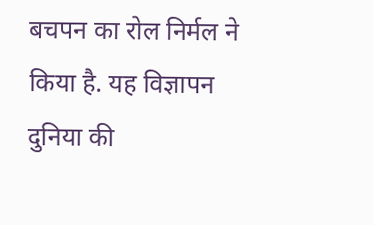बचपन का रोल निर्मल ने किया है. यह विज्ञापन दुनिया की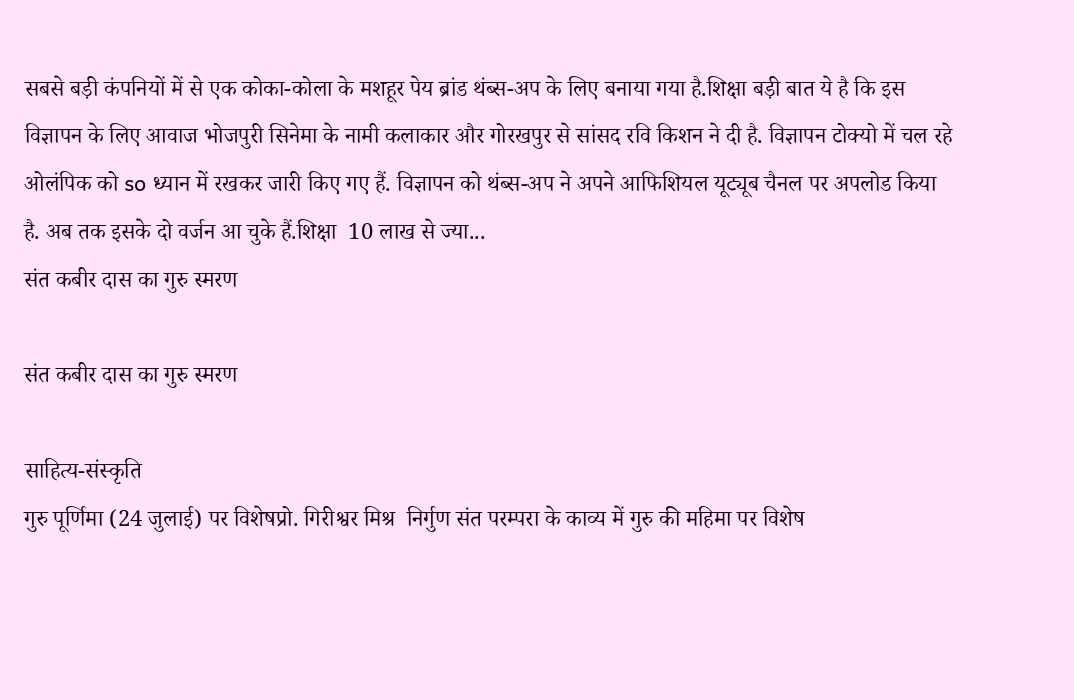सबसे बड़ी कंपनियों में से एक कोका-कोला के मशहूर पेय ब्रांड थंब्स-अप के लिए बनाया गया है.शिक्षा बड़ी बात ये है कि इस विज्ञापन के लिए आवाज भोजपुरी सिनेमा के नामी कलाकार और गोरखपुर से सांसद रवि किशन ने दी है. विज्ञापन टोक्यो में चल रहे ओलंपिक को so ध्यान में रखकर जारी किए गए हैं. विज्ञापन को थंब्स-अप ने अपने आफिशियल यूट्यूब चैनल पर अपलोड किया है. अब तक इसके दो वर्जन आ चुके हैं.शिक्षा  10 लाख से ज्या...
संत कबीर दास का गुरु स्मरण

संत कबीर दास का गुरु स्मरण

साहित्‍य-संस्कृति
गुरु पूर्णिमा (24 जुलाई) पर विशेषप्रो. गिरीश्वर मिश्र  निर्गुण संत परम्परा के काव्य में गुरु की महिमा पर विशेष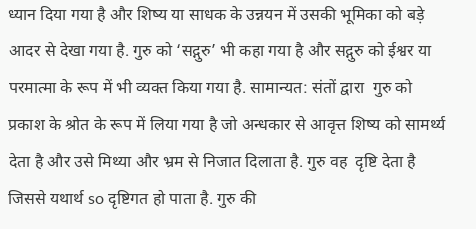ध्यान दिया गया है और शिष्य या साधक के उन्नयन में उसकी भूमिका को बड़े आदर से देखा गया है. गुरु को ‘सद्गुरु’ भी कहा गया है और सद्गुरु को ईश्वर या परमात्मा के रूप में भी व्यक्त किया गया है. सामान्यत: संतों द्वारा  गुरु को प्रकाश के श्रोत के रूप में लिया गया है जो अन्धकार से आवृत्त शिष्य को सामर्थ्य देता है और उसे मिथ्या और भ्रम से निजात दिलाता है. गुरु वह  दृष्टि देता है जिससे यथार्थ so दृष्टिगत हो पाता है. गुरु की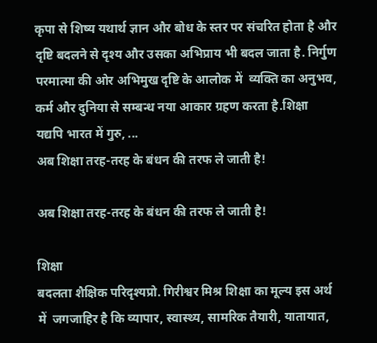कृपा से शिष्य यथार्थ ज्ञान और बोध के स्तर पर संचरित होता है और दृष्टि बदलने से दृश्य और उसका अभिप्राय भी बदल जाता है. निर्गुण परमात्मा की ओर अभिमुख दृष्टि के आलोक में  व्यक्ति का अनुभव, कर्म और दुनिया से सम्बन्ध नया आकार ग्रहण करता है.शिक्षा यद्यपि भारत में गुरु, ...
अब शिक्षा तरह-तरह के बंधन की तरफ ले जाती है!

अब शिक्षा तरह-तरह के बंधन की तरफ ले जाती है!

शिक्षा
बदलता शैक्षिक परिदृश्यप्रो. गिरीश्वर मिश्र शिक्षा का मूल्य इस अर्थ में  जगजाहिर है कि व्यापार, स्वास्थ्य, सामरिक तैयारी, यातायात,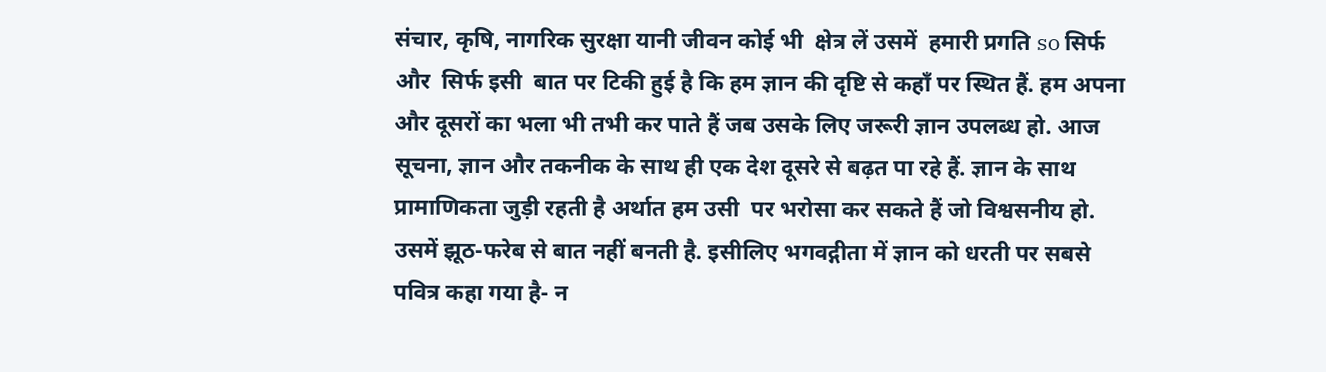संचार, कृषि, नागरिक सुरक्षा यानी जीवन कोई भी  क्षेत्र लें उसमें  हमारी प्रगति so सिर्फ और  सिर्फ इसी  बात पर टिकी हुई है कि हम ज्ञान की दृष्टि से कहाँ पर स्थित हैं. हम अपना और दूसरों का भला भी तभी कर पाते हैं जब उसके लिए जरूरी ज्ञान उपलब्ध हो. आज सूचना, ज्ञान और तकनीक के साथ ही एक देश दूसरे से बढ़त पा रहे हैं. ज्ञान के साथ प्रामाणिकता जुड़ी रहती है अर्थात हम उसी  पर भरोसा कर सकते हैं जो विश्वसनीय हो. उसमें झूठ-फरेब से बात नहीं बनती है. इसीलिए भगवद्गीता में ज्ञान को धरती पर सबसे पवित्र कहा गया है- न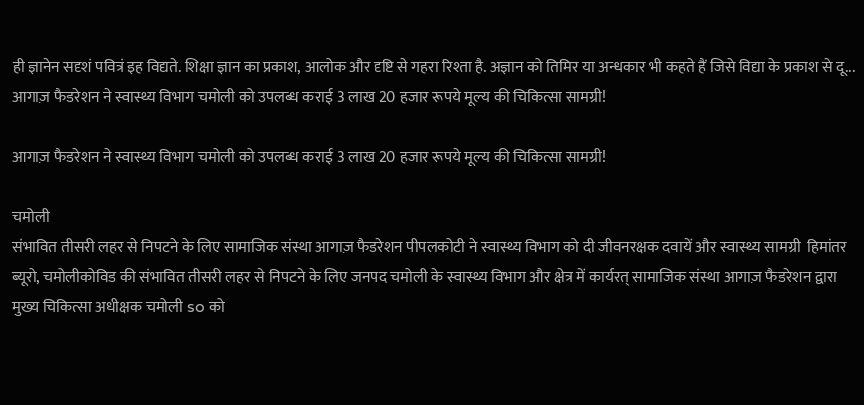ही ज्ञानेन सदृशं पवित्रं इह विद्यते. शिक्षा ज्ञान का प्रकाश, आलोक और दृष्टि से गहरा रिश्ता है. अज्ञान को तिमिर या अन्धकार भी कहते हैं जिसे विद्या के प्रकाश से दू...
आगाज़ फैडरेशन ने स्वास्थ्य विभाग चमोली को उपलब्ध कराई 3 लाख 20 हजार रूपये मूल्य की चिकित्सा सामग्री!

आगाज़ फैडरेशन ने स्वास्थ्य विभाग चमोली को उपलब्ध कराई 3 लाख 20 हजार रूपये मूल्य की चिकित्सा सामग्री!

चमोली
संभावित तीसरी लहर से निपटने के लिए सामाजिक संस्था आगाज़ फैडरेशन पीपलकोटी ने स्वास्थ्य विभाग को दी जीवनरक्षक दवायें और स्वास्थ्य सामग्री  हिमांतर ब्‍यूरो, चमोलीकोविड की संभावित तीसरी लहर से निपटने के लिए जनपद चमोली के स्वास्थ्य विभाग और क्षेत्र में कार्यरत् सामाजिक संस्था आगाज़ फैडरेशन द्वारा मुख्य चिकित्सा अधीक्षक चमोली so को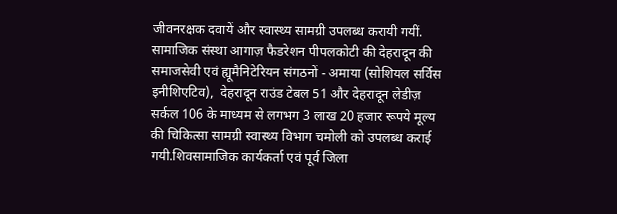जीवनरक्षक दवायें और स्वास्थ्य सामग्री उपलब्ध करायी गयीं. सामाजिक संस्था आगाज़ फैडरेशन पीपलकोटी की देहरादून की समाजसेवी एवं ह्यूमैनिटेरियन संगठनों - अमाया (सोशियल सर्विस इनीशिएटिव),  देहरादून राउंड टेबल 51 और देहरादून लेडीज़ सर्कल 106 के माध्यम से लगभग 3 लाख 20 हजार रूपये मूल्य की चिकित्सा सामग्री स्वास्थ्य विभाग चमोली को उपलब्ध कराई गयी.शिवसामाजिक कार्यकर्ता एवं पूर्व जिला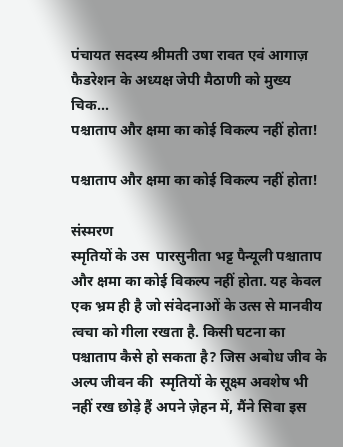पंचायत सदस्य श्रीमती उषा रावत एवं आगाज़ फैडरेशन के अध्यक्ष जेपी मैठाणी को मुख्य चिक...
पश्चाताप और क्षमा का कोई विकल्प नहीं होता!

पश्चाताप और क्षमा का कोई विकल्प नहीं होता!

संस्मरण
स्मृतियों के उस  पारसुनीता भट्ट पैन्यूली पश्चाताप और क्षमा का कोई विकल्प नहीं होता. यह केवल एक भ्रम ही है जो संवेदनाओं के उत्स से मानवीय त्वचा को गीला रखता है. किसी घटना का पश्चाताप कैसे हो सकता है? जिस अबोध जीव के अल्प जीवन की  स्मृतियों के सूक्ष्म अवशेष भी नहीं रख छोड़े हैं अपने ज़ेहन में, मैंने सिवा इस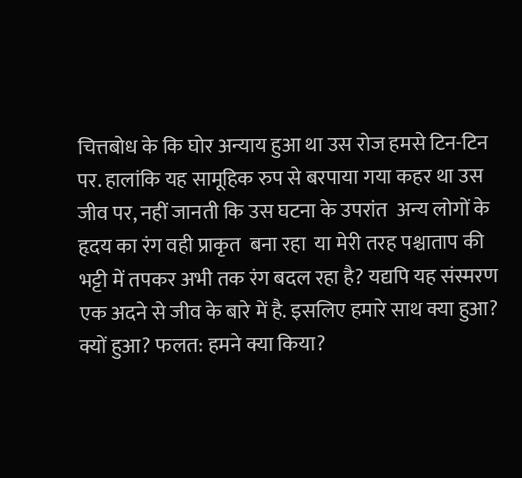चित्तबोध के कि घोर अन्याय हुआ था उस रोज हमसे टिन-टिन पर. हालांकि यह सामूहिक रुप से बरपाया गया कहर था उस जीव पर, नहीं जानती कि उस घटना के उपरांत  अन्य लोगों के हृदय का रंग वही प्राकृत  बना रहा  या मेरी तरह पश्चाताप की भट्टी में तपकर अभी तक रंग बदल रहा है? यद्यपि यह संस्मरण एक अदने से जीव के बारे में है. इसलिए हमारे साथ क्या हुआ? क्यों हुआ? फलत: हमने क्या किया?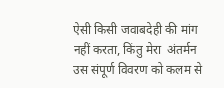ऐसी किसी जवाबदेही की मांग नहीं करता, किंतु मेरा  अंतर्मन उस संपूर्ण विवरण को कलम से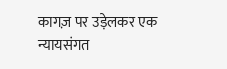कागज़ पर उड़ेलकर एक न्यायसंगत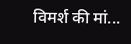विमर्श की मां...